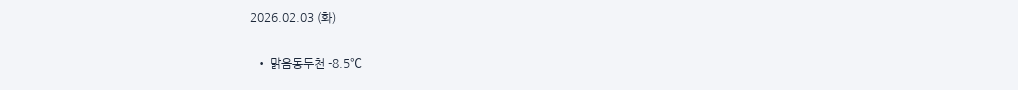2026.02.03 (화)

  • 맑음동두천 -8.5℃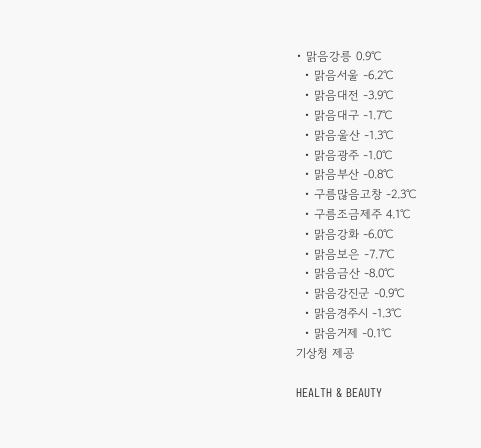• 맑음강릉 0.9℃
  • 맑음서울 -6.2℃
  • 맑음대전 -3.9℃
  • 맑음대구 -1.7℃
  • 맑음울산 -1.3℃
  • 맑음광주 -1.0℃
  • 맑음부산 -0.8℃
  • 구름많음고창 -2.3℃
  • 구름조금제주 4.1℃
  • 맑음강화 -6.0℃
  • 맑음보은 -7.7℃
  • 맑음금산 -8.0℃
  • 맑음강진군 -0.9℃
  • 맑음경주시 -1.3℃
  • 맑음거제 -0.1℃
기상청 제공

HEALTH & BEAUTY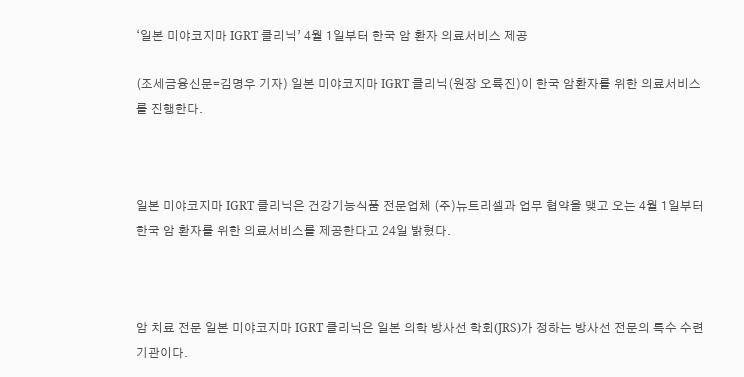‘일본 미야코지마 IGRT 클리닉’ 4월 1일부터 한국 암 환자 의료서비스 제공

(조세금융신문=김명우 기자) 일본 미야코지마 IGRT 클리닉(원장 오륙진)이 한국 암환자를 위한 의료서비스를 진행한다.



일본 미야코지마 IGRT 클리닉은 건강기능식품 전문업체 (주)뉴트리셀과 업무 협약을 맺고 오는 4월 1일부터 한국 암 환자를 위한 의료서비스를 제공한다고 24일 밝혔다.



암 치료 전문 일본 미야코지마 IGRT 클리닉은 일본 의학 방사선 학회(JRS)가 정하는 방사선 전문의 특수 수련 기관이다.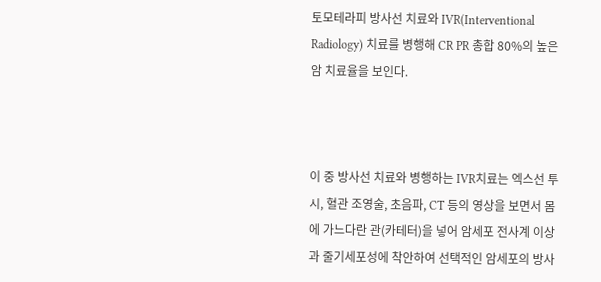토모테라피 방사선 치료와 IVR(Interventional Radiology) 치료를 병행해 CR PR 총합 80%의 높은 암 치료율을 보인다.



이 중 방사선 치료와 병행하는 IVR치료는 엑스선 투시, 혈관 조영술, 초음파, CT 등의 영상을 보면서 몸에 가느다란 관(카테터)을 넣어 암세포 전사계 이상과 줄기세포성에 착안하여 선택적인 암세포의 방사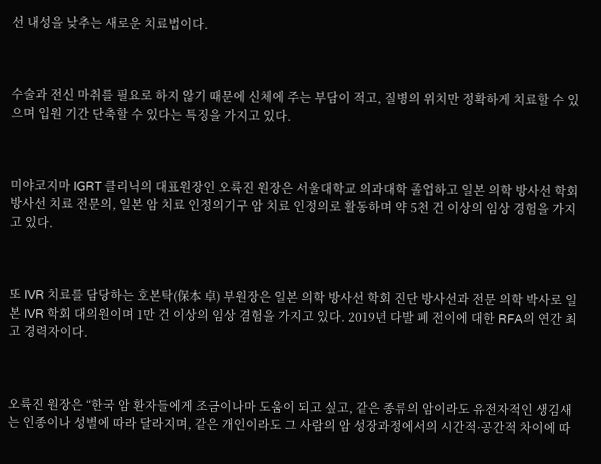선 내성을 낮추는 새로운 치료법이다.



수술과 전신 마취를 필요로 하지 않기 때문에 신체에 주는 부담이 적고, 질병의 위치만 정확하게 치료할 수 있으며 입원 기간 단축할 수 있다는 특징을 가지고 있다.



미야코지마 IGRT 클리닉의 대표원장인 오륙진 원장은 서울대학교 의과대학 졸업하고 일본 의학 방사선 학회 방사선 치료 전문의, 일본 암 치료 인정의기구 암 치료 인정의로 활동하며 약 5천 건 이상의 임상 경험을 가지고 있다.



또 IVR 치료를 담당하는 호본탁(保本 卓) 부원장은 일본 의학 방사선 학회 진단 방사선과 전문 의학 박사로 일본 IVR 학회 대의원이며 1만 건 이상의 임상 겸험을 가지고 있다. 2019년 다발 폐 전이에 대한 RFA의 연간 최고 경력자이다.



오륙진 원장은 “한국 암 환자들에게 조금이나마 도움이 되고 싶고, 같은 종류의 암이라도 유전자적인 생김새는 인종이나 성별에 따라 달라지며, 같은 개인이라도 그 사람의 암 성장과정에서의 시간적·공간적 차이에 따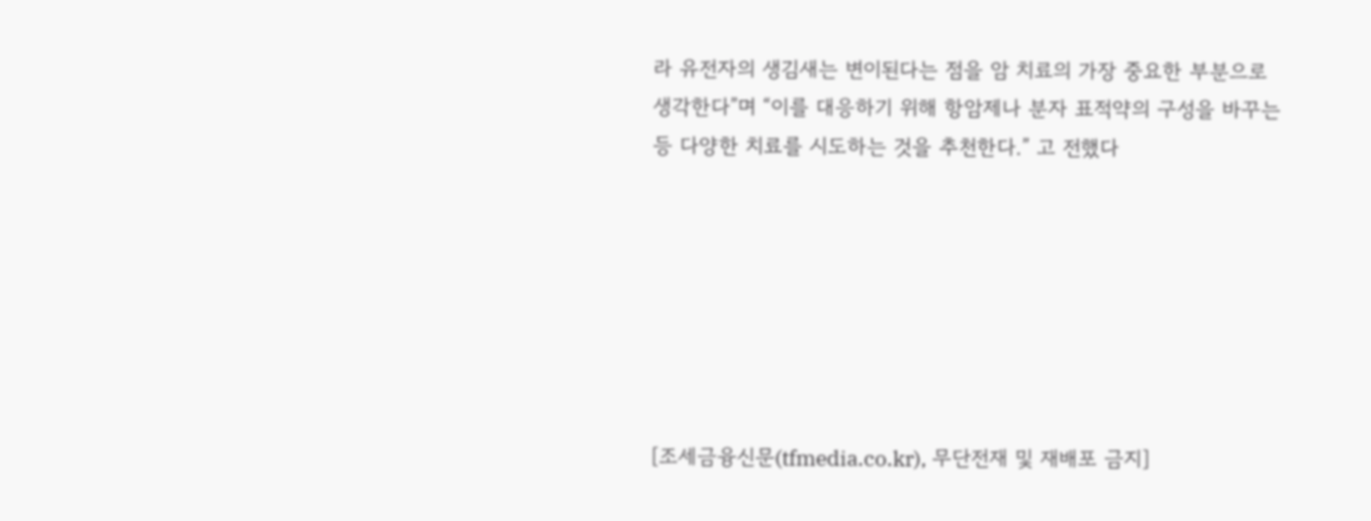라 유전자의 생김새는 변이된다는 점을 암 치료의 가장 중요한 부분으로 생각한다”며 “이를 대응하기 위해 항암제나 분자 표적약의 구성을 바꾸는 등 다양한 치료를 시도하는 것을 추천한다.” 고 전했다







[조세금융신문(tfmedia.co.kr), 무단전재 및 재배포 금지]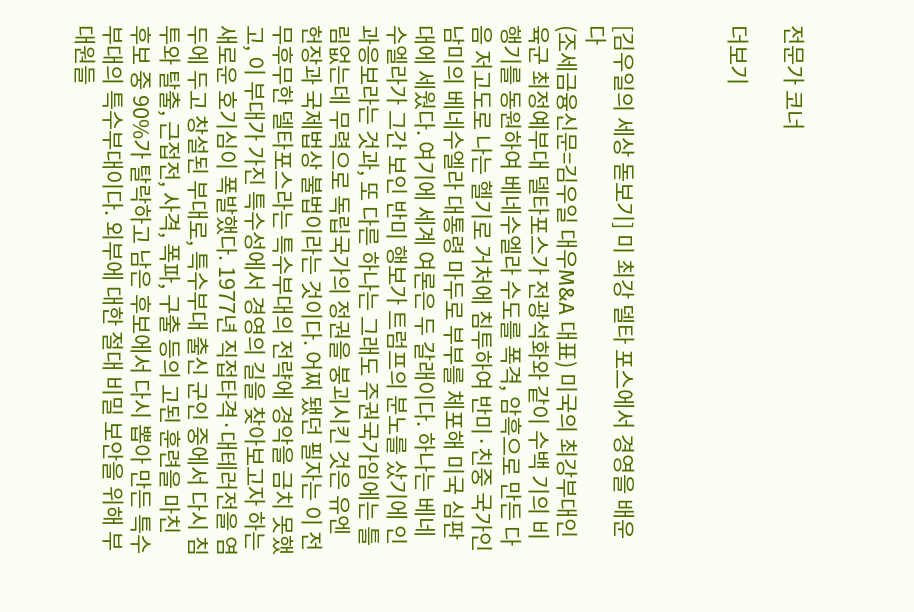전문가 코너

더보기



[김우일의 세상 돋보기] 미 최강 델타 포스에서 경영을 배운다
(조세금융신문=김우일 대우M&A 대표) 미국의 최강부대인 육군 최정예부대 델타포스가 전광석화와 같이 수백 기의 비행기를 동원하여 베네수엘라 수도를 폭격, 암흑으로 만든 다음 저고도로 나는 헬기로 거처에 침투하여 반미·친중 국가인 남미의 베네수엘라 대통령 마두로 부부를 체포해 미국 심판대에 세웠다. 여기에 세계 여론은 두 갈래이다. 하나는 베네수엘라가 그간 보인 반미 행보가 트럼프의 분노를 샀기에 인과응보라는 것과, 또 다른 하나는 그래도 주권국가임에는 틀림없는데 무력으로 독립국가의 정권을 붕괴시킨 것은 유엔 헌장과 국제법상 불법이라는 것이다. 어찌 됐던 필자는 이 전무후무한 델타포스라는 특수부대의 전략에 경악을 금치 못했고, 이 부대가 가진 특수성에서 경영의 길을 찾아보고자 하는 새로운 호기심이 폭발했다. 1977년 직접타격·대테러전을 염두에 두고 창설된 부대로, 특수부대 출신 군인 중에서 다시 침투와 탈출, 근접전, 사격, 폭파, 구출 등의 고된 훈련을 마친 후보 중 90%가 탈락하고 남은 후보에서 다시 뽑아 만든 특수부대의 특수부대이다. 외부에 대한 절대 비밀 보안을 위해 부대원들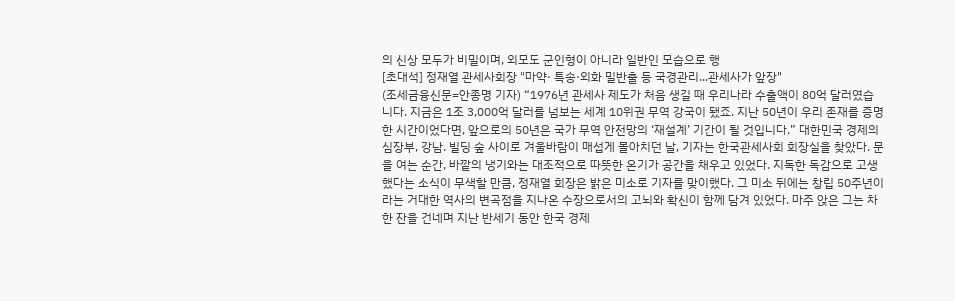의 신상 모두가 비밀이며, 외모도 군인형이 아니라 일반인 모습으로 행
[초대석] 정재열 관세사회장 "마약· 특송·외화 밀반출 등 국경관리...관세사가 앞장"
(조세금융신문=안종명 기자) “1976년 관세사 제도가 처음 생길 때 우리나라 수출액이 80억 달러였습니다. 지금은 1조 3,000억 달러를 넘보는 세계 10위권 무역 강국이 됐죠. 지난 50년이 우리 존재를 증명한 시간이었다면, 앞으로의 50년은 국가 무역 안전망의 ‘재설계’ 기간이 될 것입니다.” 대한민국 경제의 심장부, 강남. 빌딩 숲 사이로 겨울바람이 매섭게 몰아치던 날, 기자는 한국관세사회 회장실을 찾았다. 문을 여는 순간, 바깥의 냉기와는 대조적으로 따뜻한 온기가 공간을 채우고 있었다. 지독한 독감으로 고생했다는 소식이 무색할 만큼, 정재열 회장은 밝은 미소로 기자를 맞이했다. 그 미소 뒤에는 창립 50주년이라는 거대한 역사의 변곡점을 지나온 수장으로서의 고뇌와 확신이 함께 담겨 있었다. 마주 앉은 그는 차 한 잔을 건네며 지난 반세기 동안 한국 경제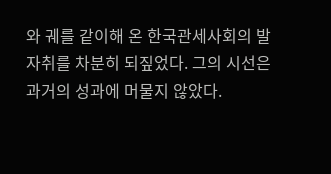와 궤를 같이해 온 한국관세사회의 발자취를 차분히 되짚었다. 그의 시선은 과거의 성과에 머물지 않았다.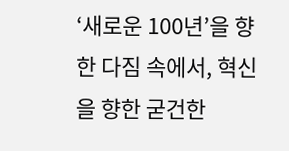‘새로운 100년’을 향한 다짐 속에서, 혁신을 향한 굳건한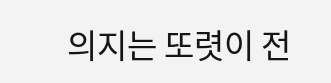의지는 또렷이 전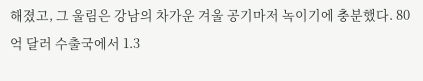해졌고, 그 울림은 강남의 차가운 겨울 공기마저 녹이기에 충분했다. 80억 달러 수출국에서 1.3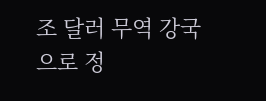조 달러 무역 강국으로 정